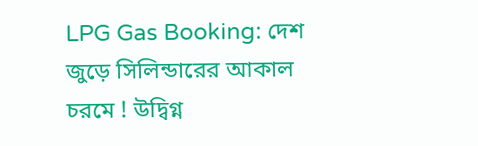LPG Gas Booking: দেশ জুড়ে সিলিন্ডারের আকাল চরমে ! উদ্বিগ্ন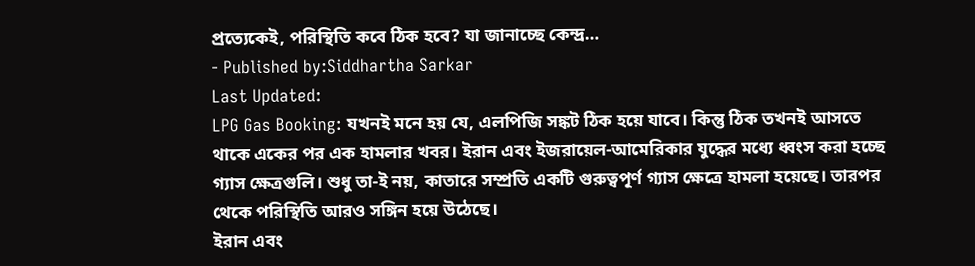প্রত্যেকেই, পরিস্থিতি কবে ঠিক হবে? যা জানাচ্ছে কেন্দ্র…
- Published by:Siddhartha Sarkar
Last Updated:
LPG Gas Booking: যখনই মনে হয় যে, এলপিজি সঙ্কট ঠিক হয়ে যাবে। কিন্তু ঠিক তখনই আসতে থাকে একের পর এক হামলার খবর। ইরান এবং ইজরায়েল-আমেরিকার যুদ্ধের মধ্যে ধ্বংস করা হচ্ছে গ্যাস ক্ষেত্রগুলি। শুধু তা-ই নয়, কাতারে সম্প্রতি একটি গুরুত্বপূর্ণ গ্যাস ক্ষেত্রে হামলা হয়েছে। তারপর থেকে পরিস্থিতি আরও সঙ্গিন হয়ে উঠেছে।
ইরান এবং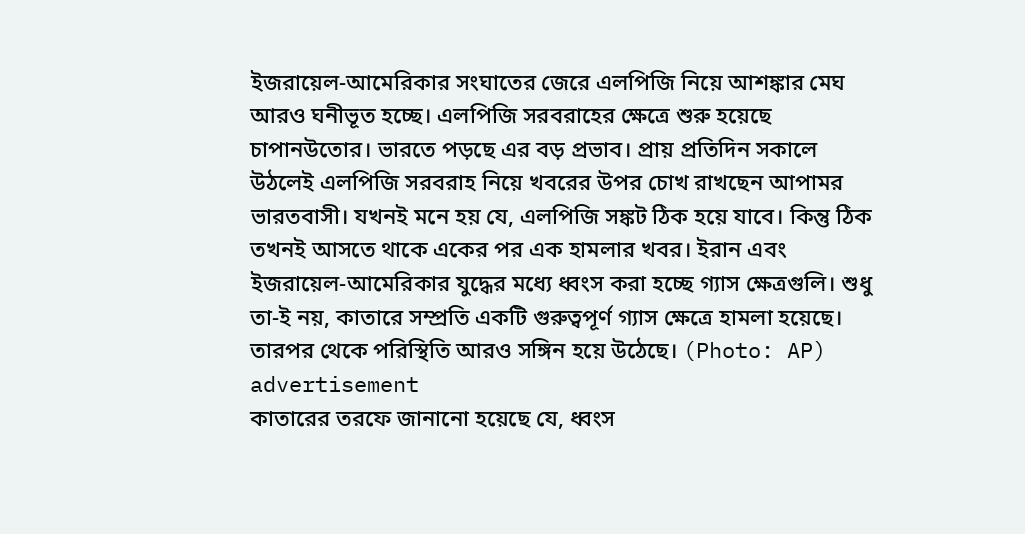ইজরায়েল-আমেরিকার সংঘাতের জেরে এলপিজি নিয়ে আশঙ্কার মেঘ আরও ঘনীভূত হচ্ছে। এলপিজি সরবরাহের ক্ষেত্রে শুরু হয়েছে চাপানউতোর। ভারতে পড়ছে এর বড় প্রভাব। প্রায় প্রতিদিন সকালে উঠলেই এলপিজি সরবরাহ নিয়ে খবরের উপর চোখ রাখছেন আপামর ভারতবাসী। যখনই মনে হয় যে, এলপিজি সঙ্কট ঠিক হয়ে যাবে। কিন্তু ঠিক তখনই আসতে থাকে একের পর এক হামলার খবর। ইরান এবং ইজরায়েল-আমেরিকার যুদ্ধের মধ্যে ধ্বংস করা হচ্ছে গ্যাস ক্ষেত্রগুলি। শুধু তা-ই নয়, কাতারে সম্প্রতি একটি গুরুত্বপূর্ণ গ্যাস ক্ষেত্রে হামলা হয়েছে। তারপর থেকে পরিস্থিতি আরও সঙ্গিন হয়ে উঠেছে। (Photo: AP)
advertisement
কাতারের তরফে জানানো হয়েছে যে, ধ্বংস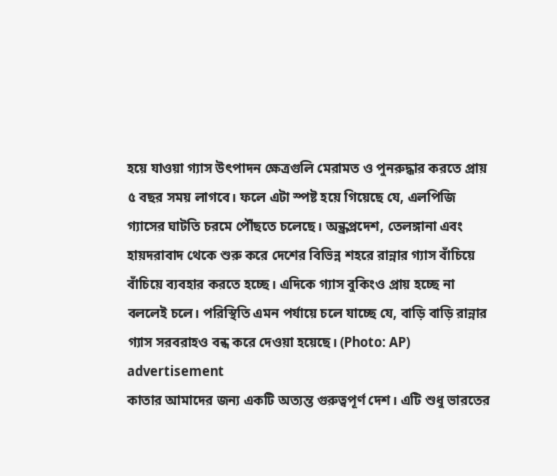হয়ে যাওয়া গ্যাস উৎপাদন ক্ষেত্রগুলি মেরামত ও পুনরুদ্ধার করতে প্রায় ৫ বছর সময় লাগবে। ফলে এটা স্পষ্ট হয়ে গিয়েছে যে, এলপিজি গ্যাসের ঘাটতি চরমে পৌঁছতে চলেছে। অন্ধ্রপ্রদেশ, তেলঙ্গানা এবং হায়দরাবাদ থেকে শুরু করে দেশের বিভিন্ন শহরে রান্নার গ্যাস বাঁচিয়ে বাঁচিয়ে ব্যবহার করতে হচ্ছে। এদিকে গ্যাস বুকিংও প্রায় হচ্ছে না বললেই চলে। পরিস্থিতি এমন পর্যায়ে চলে যাচ্ছে যে, বাড়ি বাড়ি রান্নার গ্যাস সরবরাহও বন্ধ করে দেওয়া হয়েছে। (Photo: AP)
advertisement
কাতার আমাদের জন্য একটি অত্যন্ত গুরুত্বপূর্ণ দেশ। এটি শুধু ভারতের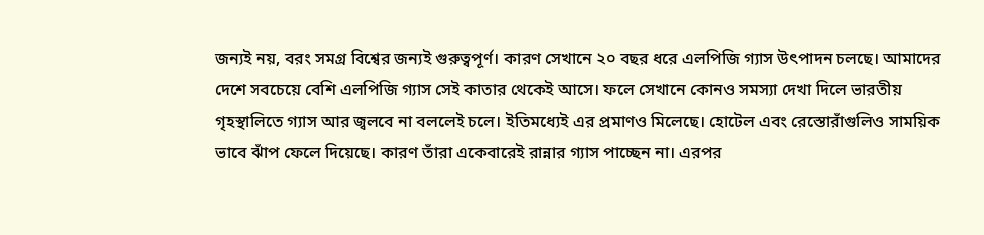জন্যই নয়, বরং সমগ্র বিশ্বের জন্যই গুরুত্বপূর্ণ। কারণ সেখানে ২০ বছর ধরে এলপিজি গ্যাস উৎপাদন চলছে। আমাদের দেশে সবচেয়ে বেশি এলপিজি গ্যাস সেই কাতার থেকেই আসে। ফলে সেখানে কোনও সমস্যা দেখা দিলে ভারতীয় গৃহস্থালিতে গ্যাস আর জ্বলবে না বললেই চলে। ইতিমধ্যেই এর প্রমাণও মিলেছে। হোটেল এবং রেস্তোরাঁগুলিও সাময়িক ভাবে ঝাঁপ ফেলে দিয়েছে। কারণ তাঁরা একেবারেই রান্নার গ্যাস পাচ্ছেন না। এরপর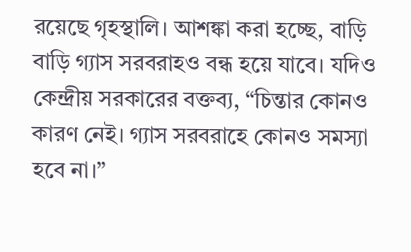রয়েছে গৃহস্থালি। আশঙ্কা করা হচ্ছে, বাড়ি বাড়ি গ্যাস সরবরাহও বন্ধ হয়ে যাবে। যদিও কেন্দ্রীয় সরকারের বক্তব্য, “চিন্তার কোনও কারণ নেই। গ্যাস সরবরাহে কোনও সমস্যা হবে না।”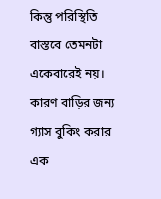কিন্তু পরিস্থিতি বাস্তবে তেমনটা একেবারেই নয়। কারণ বাড়ির জন্য গ্যাস বুকিং করার এক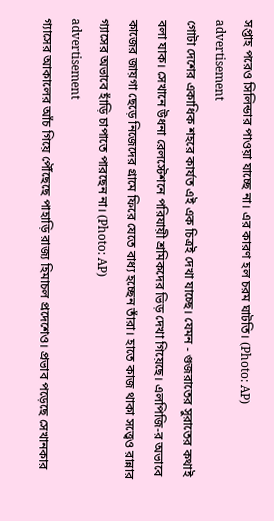সপ্তাহ পরেও সিলিন্ডার পাওয়া যাচ্ছে না। এর কারণ হল চরম ঘাটতি। (Photo: AP)
advertisement
গোটা দেশের একাধিক শহরে কার্যত এই এক চিত্রই দেখা যাচ্ছে। যেমন - গুজরাতের সুরাতের কথাই বলা যাক। সেখানে উধনা রেলস্টেশনে পরিযায়ী শ্রমিকদের ভিড় দেখা গিয়েছে। এলপিজি-র অভাবে কাজের জায়গা ছেড়ে নিজেদের গ্রামে ফিরে যেতে বাধ্য হচ্ছেন তাঁরা। হাতে কাজ থাকা সত্ত্বেও রান্নার গ্যাসের অভাবে হাঁড়ি চাপাতে পারছেন না। (Photo: AP)
advertisement
গ্যাসের আকালের আঁচ গিয়ে পৌঁছেছে পাহাড়ি রাজ্য হিমাচল প্রদেশেও। প্রভাব পড়েছে সেখানকার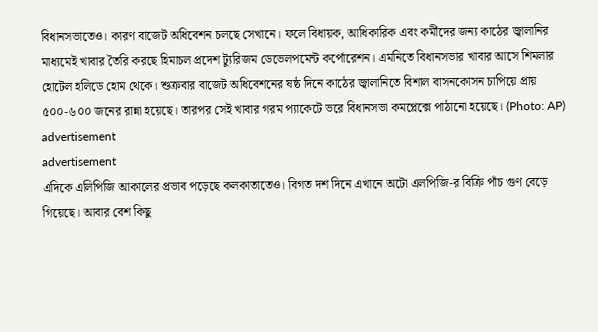বিধানসভাতেও। কারণ বাজেট অধিবেশন চলছে সেখানে। ফলে বিধায়ক, আধিকারিক এবং কর্মীদের জন্য কাঠের জ্বালানির মাধ্যমেই খাবার তৈরি করছে হিমাচল প্রদেশ ট্যুরিজম ডেভেলপমেন্ট কর্পোরেশন। এমনিতে বিধানসভার খাবার আসে শিমলার হোটেল হলিডে হোম থেকে। শুক্রবার বাজেট অধিবেশনের ষষ্ঠ দিনে কাঠের জ্বালানিতে বিশাল বাসনকোসন চাপিয়ে প্রায় ৫০০-৬০০ জনের রান্না হয়েছে। তারপর সেই খাবার গরম প্যাকেটে ভরে বিধানসভা কমপ্লেক্সে পাঠানো হয়েছে। (Photo: AP)
advertisement
advertisement
এদিকে এলিপিজি আকালের প্রভাব পড়েছে কলকাতাতেও। বিগত দশ দিনে এখানে অটো এলপিজি-র বিক্রি পাঁচ গুণ বেড়ে গিয়েছে। আবার বেশ কিছু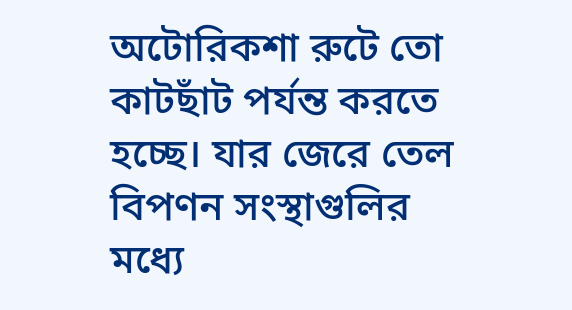অটোরিকশা রুটে তো কাটছাঁট পর্যন্ত করতে হচ্ছে। যার জেরে তেল বিপণন সংস্থাগুলির মধ্যে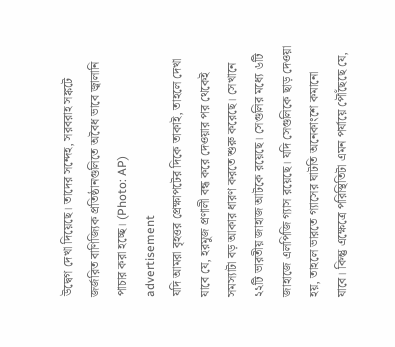উদ্বেগ দেখা দিয়েছে। তাদের সন্দেহ, সরবরাহ সঙ্কটে জর্জরিত বাণিজ্যিক প্রতিষ্ঠানগুলিতে অবৈধ ভাবে জ্বালানি পাচার করা হচ্ছে। (Photo: AP)
advertisement
যদি আমরা বৃহত্তর প্রেক্ষাপটের দিকে তাকাই, তাহলে দেখা যাবে যে, হরমুজ প্রণালী বন্ধ করে দেওয়ার পর থেকেই সমস্যাটা বড় আকার ধারণ করতে শুরু করেছে। সেখানে ২২টি ভারতীয় জাহাজ আটকে রয়েছে। সেগুলির মধ্যে ৬টি জাহাজে এলপিজি গ্যাস রয়েছে। যদি সেগুলিকে ছাড় দেওয়া হয়, তাহলে ভারতে গ্যাসের ঘাটতি অনেকাংশে কমানো যাবে। কিন্তু এক্ষেত্রে পরিস্থিতিটা এমন পর্যায়ে পৌঁছেছে যে,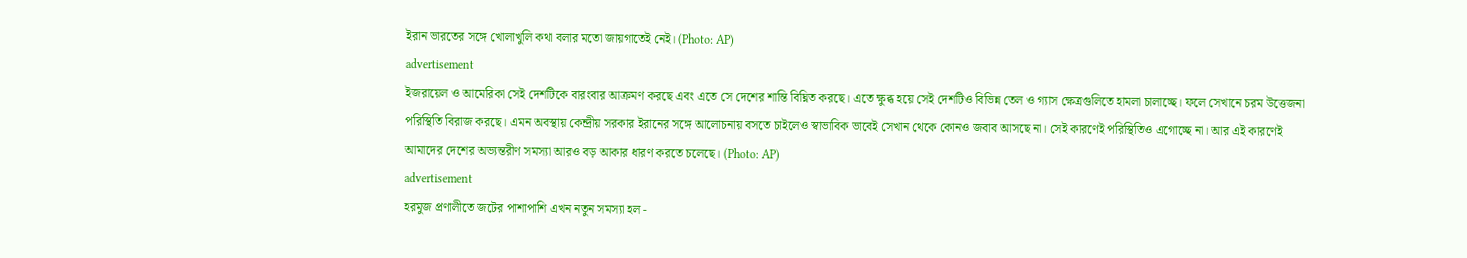ইরান ভারতের সঙ্গে খোলাখুলি কথা বলার মতো জায়গাতেই নেই। (Photo: AP)
advertisement
ইজরায়েল ও আমেরিকা সেই দেশটিকে বারংবার আক্রমণ করছে এবং এতে সে দেশের শান্তি বিঘ্নিত করছে। এতে ক্ষুব্ধ হয়ে সেই দেশটিও বিভিন্ন তেল ও গ্যাস ক্ষেত্রগুলিতে হামলা চালাচ্ছে। ফলে সেখানে চরম উত্তেজনা পরিস্থিতি বিরাজ করছে। এমন অবস্থায় কেন্দ্রীয় সরকার ইরানের সঙ্গে আলোচনায় বসতে চাইলেও স্বাভাবিক ভাবেই সেখান থেকে কোনও জবাব আসছে না। সেই কারণেই পরিস্থিতিও এগোচ্ছে না। আর এই কারণেই আমাদের দেশের অভ্যন্তরীণ সমস্যা আরও বড় আকার ধারণ করতে চলেছে। (Photo: AP)
advertisement
হরমুজ প্রণালীতে জটের পাশাপাশি এখন নতুন সমস্যা হল -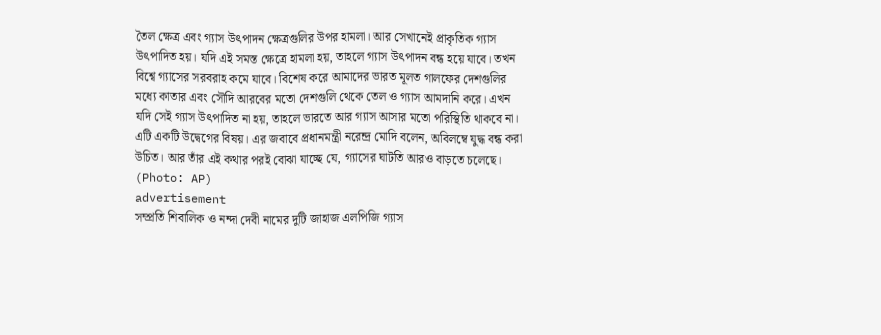তৈল ক্ষেত্র এবং গ্যাস উৎপাদন ক্ষেত্রগুলির উপর হামলা। আর সেখানেই প্রাকৃতিক গ্যাস উৎপাদিত হয়। যদি এই সমস্ত ক্ষেত্রে হামলা হয়, তাহলে গ্যাস উৎপাদন বন্ধ হয়ে যাবে। তখন বিশ্বে গ্যাসের সরবরাহ কমে যাবে। বিশেষ করে আমাদের ভারত মূলত গালফের দেশগুলির মধ্যে কাতার এবং সৌদি আরবের মতো দেশগুলি থেকে তেল ও গ্যাস আমদানি করে। এখন যদি সেই গ্যাস উৎপাদিত না হয়, তাহলে ভারতে আর গ্যাস আসার মতো পরিস্থিতি থাকবে না। এটি একটি উদ্বেগের বিষয়। এর জবাবে প্রধানমন্ত্রী নরেন্দ্র মোদি বলেন, অবিলম্বে যুদ্ধ বন্ধ করা উচিত। আর তাঁর এই কথার পরই বোঝা যাচ্ছে যে, গ্যাসের ঘাটতি আরও বাড়তে চলেছে। (Photo: AP)
advertisement
সম্প্রতি শিবালিক ও নন্দা দেবী নামের দুটি জাহাজ এলপিজি গ্যাস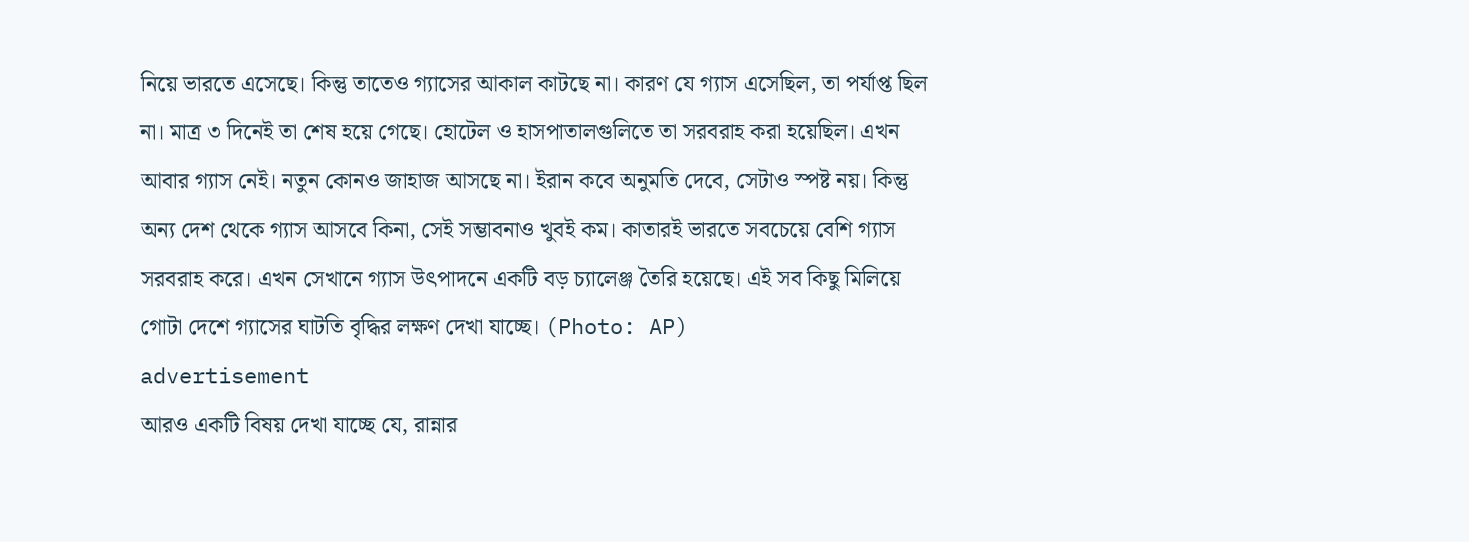নিয়ে ভারতে এসেছে। কিন্তু তাতেও গ্যাসের আকাল কাটছে না। কারণ যে গ্যাস এসেছিল, তা পর্যাপ্ত ছিল না। মাত্র ৩ দিনেই তা শেষ হয়ে গেছে। হোটেল ও হাসপাতালগুলিতে তা সরবরাহ করা হয়েছিল। এখন আবার গ্যাস নেই। নতুন কোনও জাহাজ আসছে না। ইরান কবে অনুমতি দেবে, সেটাও স্পষ্ট নয়। কিন্তু অন্য দেশ থেকে গ্যাস আসবে কিনা, সেই সম্ভাবনাও খুবই কম। কাতারই ভারতে সবচেয়ে বেশি গ্যাস সরবরাহ করে। এখন সেখানে গ্যাস উৎপাদনে একটি বড় চ্যালেঞ্জ তৈরি হয়েছে। এই সব কিছু মিলিয়ে গোটা দেশে গ্যাসের ঘাটতি বৃদ্ধির লক্ষণ দেখা যাচ্ছে। (Photo: AP)
advertisement
আরও একটি বিষয় দেখা যাচ্ছে যে, রান্নার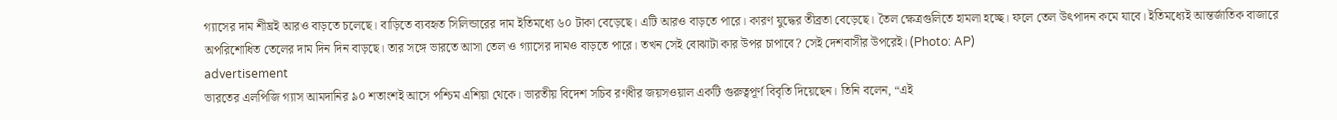গ্যাসের দাম শীঘ্রই আরও বাড়তে চলেছে। বাড়িতে ব্যবহৃত সিলিন্ডারের দাম ইতিমধ্যে ৬০ টাকা বেড়েছে। এটি আরও বাড়তে পারে। কারণ যুদ্ধের তীব্রতা বেড়েছে। তৈল ক্ষেত্রগুলিতে হামলা হচ্ছে। ফলে তেল উৎপাদন কমে যাবে। ইতিমধ্যেই আন্তর্জাতিক বাজারে অপরিশোধিত তেলের দাম দিন দিন বাড়ছে। তার সঙ্গে ভারতে আসা তেল ও গ্যাসের দামও বাড়তে পারে। তখন সেই বোঝাটা কার উপর চাপাবে? সেই দেশবাসীর উপরেই। (Photo: AP)
advertisement
ভারতের এলপিজি গ্যাস আমদানির ৯০ শতাংশই আসে পশ্চিম এশিয়া থেকে। ভারতীয় বিদেশ সচিব রণধীর জয়সওয়াল একটি গুরুত্বপূর্ণ বিবৃতি দিয়েছেন। তিনি বলেন, “এই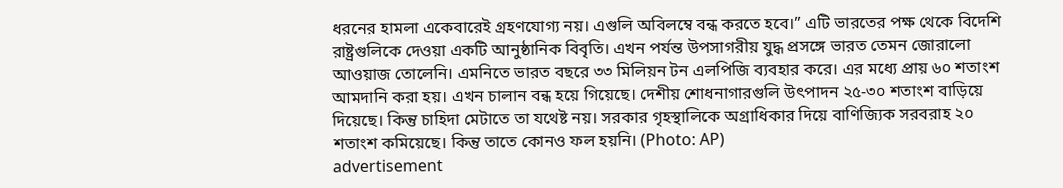ধরনের হামলা একেবারেই গ্রহণযোগ্য নয়। এগুলি অবিলম্বে বন্ধ করতে হবে।” এটি ভারতের পক্ষ থেকে বিদেশি রাষ্ট্রগুলিকে দেওয়া একটি আনুষ্ঠানিক বিবৃতি। এখন পর্যন্ত উপসাগরীয় যুদ্ধ প্রসঙ্গে ভারত তেমন জোরালো আওয়াজ তোলেনি। এমনিতে ভারত বছরে ৩৩ মিলিয়ন টন এলপিজি ব্যবহার করে। এর মধ্যে প্রায় ৬০ শতাংশ আমদানি করা হয়। এখন চালান বন্ধ হয়ে গিয়েছে। দেশীয় শোধনাগারগুলি উৎপাদন ২৫-৩০ শতাংশ বাড়িয়ে দিয়েছে। কিন্তু চাহিদা মেটাতে তা যথেষ্ট নয়। সরকার গৃহস্থালিকে অগ্রাধিকার দিয়ে বাণিজ্যিক সরবরাহ ২০ শতাংশ কমিয়েছে। কিন্তু তাতে কোনও ফল হয়নি। (Photo: AP)
advertisement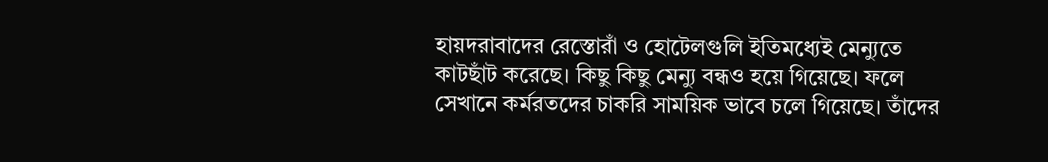হায়দরাবাদের রেস্তোরাঁ ও হোটেলগুলি ইতিমধ্যেই মেন্যুতে কাটছাঁট করেছে। কিছু কিছু মেন্যু বন্ধও হয়ে গিয়েছে। ফলে সেখানে কর্মরতদের চাকরি সাময়িক ভাবে চলে গিয়েছে। তাঁদের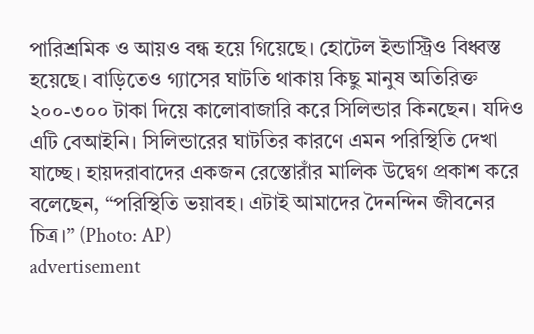পারিশ্রমিক ও আয়ও বন্ধ হয়ে গিয়েছে। হোটেল ইন্ডাস্ট্রিও বিধ্বস্ত হয়েছে। বাড়িতেও গ্যাসের ঘাটতি থাকায় কিছু মানুষ অতিরিক্ত ২০০-৩০০ টাকা দিয়ে কালোবাজারি করে সিলিন্ডার কিনছেন। যদিও এটি বেআইনি। সিলিন্ডারের ঘাটতির কারণে এমন পরিস্থিতি দেখা যাচ্ছে। হায়দরাবাদের একজন রেস্তোরাঁর মালিক উদ্বেগ প্রকাশ করে বলেছেন, “পরিস্থিতি ভয়াবহ। এটাই আমাদের দৈনন্দিন জীবনের চিত্র।” (Photo: AP)
advertisement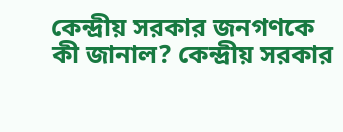কেন্দ্রীয় সরকার জনগণকে কী জানাল? কেন্দ্রীয় সরকার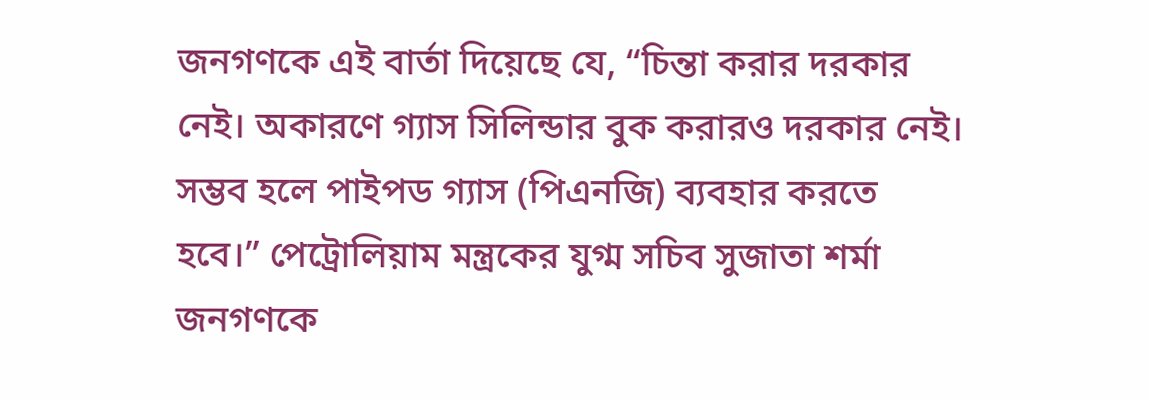জনগণকে এই বার্তা দিয়েছে যে, “চিন্তা করার দরকার নেই। অকারণে গ্যাস সিলিন্ডার বুক করারও দরকার নেই। সম্ভব হলে পাইপড গ্যাস (পিএনজি) ব্যবহার করতে হবে।” পেট্রোলিয়াম মন্ত্রকের যুগ্ম সচিব সুজাতা শর্মা জনগণকে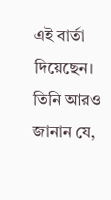এই বার্তা দিয়েছেন। তিনি আরও জানান যে,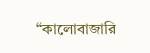“কালোবাজারি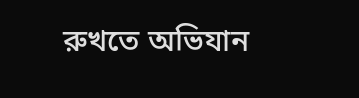রুখতে অভিযান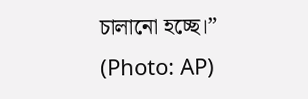চালানো হচ্ছে।” (Photo: AP)